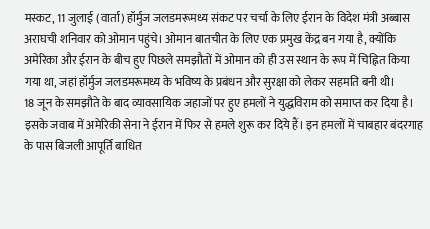मस्कट, 11 जुलाई (वार्ता) हॉर्मुज जलडमरूमध्य संकट पर चर्चा के लिए ईरान के विदेश मंत्री अब्बास अराघची शनिवार को ओमान पहुंचे। ओमान बातचीत के लिए एक प्रमुख केंद्र बन गया है, क्योंकि अमेरिका और ईरान के बीच हुए पिछले समझौतों में ओमान को ही उस स्थान के रूप में चिह्नित किया गया था, जहां हॉर्मुज जलडमरूमध्य के भविष्य के प्रबंधन और सुरक्षा को लेकर सहमति बनी थी।
18 जून के समझौते के बाद व्यावसायिक जहाजों पर हुए हमलों ने युद्धविराम को समाप्त कर दिया है। इसके जवाब में अमेरिकी सेना ने ईरान में फिर से हमले शुरू कर दिये हैं। इन हमलों में चाबहार बंदरगाह के पास बिजली आपूर्ति बाधित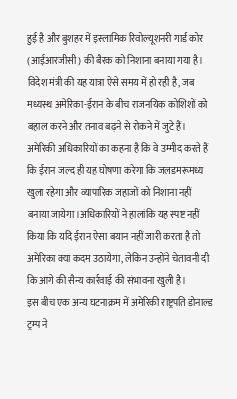हुई है और बुशहर में इस्लामिक रिवोल्यूशनरी गार्ड कोर (आईआरजीसी) की बैरक को निशाना बनाया गया है।
विदेश मंत्री की यह यात्रा ऐसे समय में हो रही है, जब मध्यस्थ अमेरिका-ईरान के बीच राजनयिक कोशिशों को बहाल करने और तनाव बढ़ने से रोकने में जुटे हैं। अमेरिकी अधिकारियों का कहना है कि वे उम्मीद करते हैं कि ईरान जल्द ही यह घोषणा करेगा कि जलडमरूमध्य खुला रहेगा और व्यापारिक जहाजों को निशाना नहीं बनाया जायेगा।अधिकारियों ने हालांकि यह स्पष्ट नहीं किया कि यदि ईरान ऐसा बयान नहीं जारी करता है तो अमेरिका क्या कदम उठायेगा, लेकिन उन्होंने चेतावनी दी कि आगे की सैन्य कार्रवाई की संभावना खुली है।
इस बीच एक अन्य घटनाक्रम में अमेरिकी राष्ट्रपति डोनाल्ड ट्रम्प ने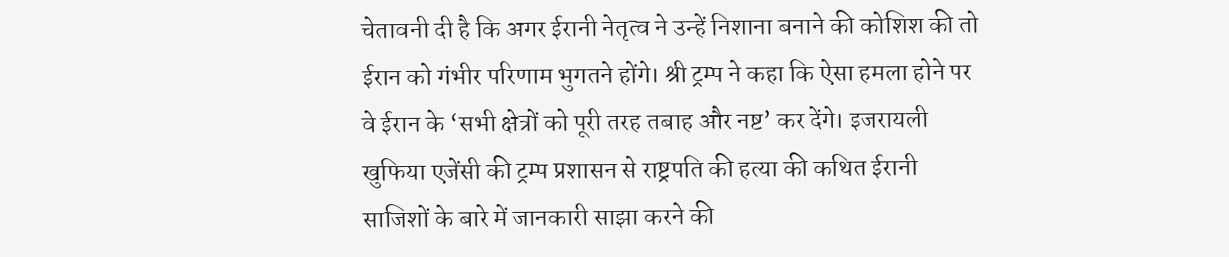चेतावनी दी है कि अगर ईरानी नेतृत्व ने उन्हें निशाना बनाने की कोशिश की तो ईरान को गंभीर परिणाम भुगतने होंगे। श्री ट्रम्प ने कहा कि ऐसा हमला होने पर वे ईरान के ‘सभी क्षेत्रों को पूरी तरह तबाह और नष्ट’ कर देंगे। इजरायली खुफिया एजेंसी की ट्रम्प प्रशासन से राष्ट्रपति की हत्या की कथित ईरानी साजिशों के बारे में जानकारी साझा करने की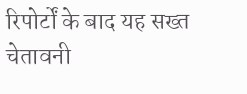रिपोर्टों के बाद यह सख्त चेतावनी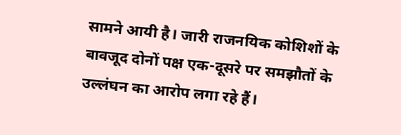सामने आयी है। जारी राजनयिक कोशिशों के बावजूद दोनों पक्ष एक-दूसरे पर समझौतों के उल्लंघन का आरोप लगा रहे हैं।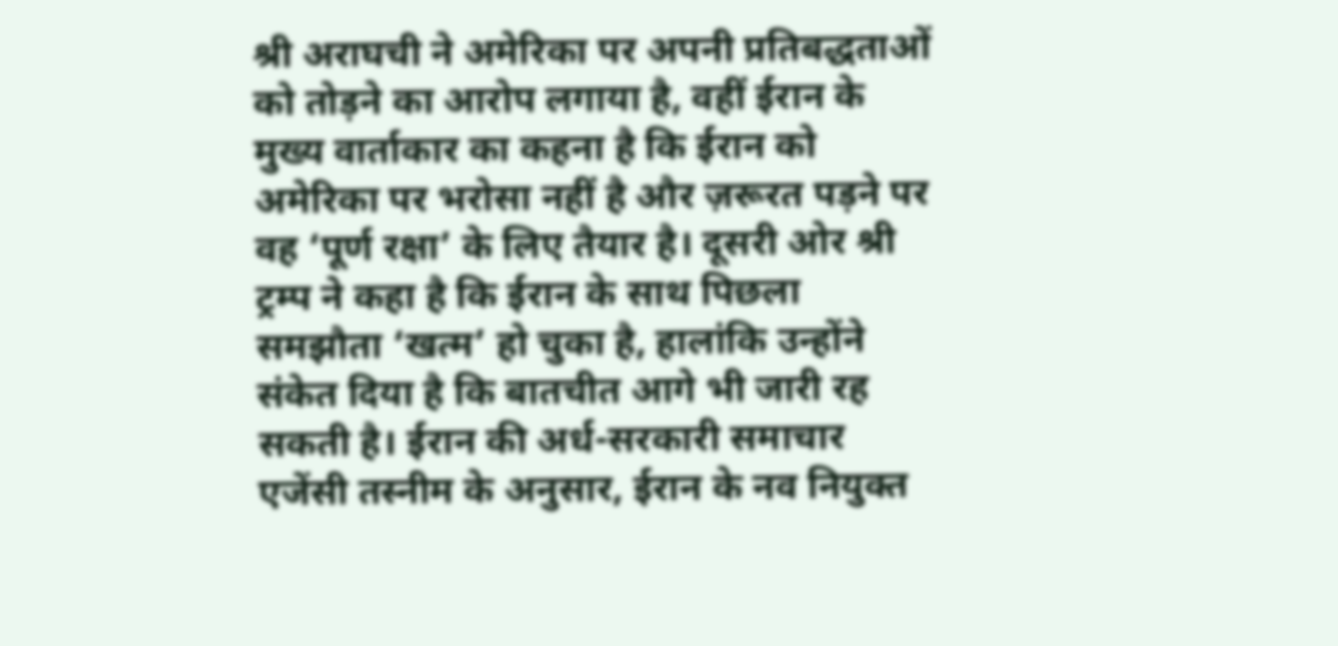श्री अराघची ने अमेरिका पर अपनी प्रतिबद्धताओं को तोड़ने का आरोप लगाया है, वहीं ईरान के मुख्य वार्ताकार का कहना है कि ईरान को अमेरिका पर भरोसा नहीं है और ज़रूरत पड़ने पर वह ‘पूर्ण रक्षा’ के लिए तैयार है। दूसरी ओर श्री ट्रम्प ने कहा है कि ईरान के साथ पिछला समझौता ‘खत्म’ हो चुका है, हालांकि उन्होंने संकेत दिया है कि बातचीत आगे भी जारी रह सकती है। ईरान की अर्ध-सरकारी समाचार एजेंसी तस्नीम के अनुसार, ईरान के नव नियुक्त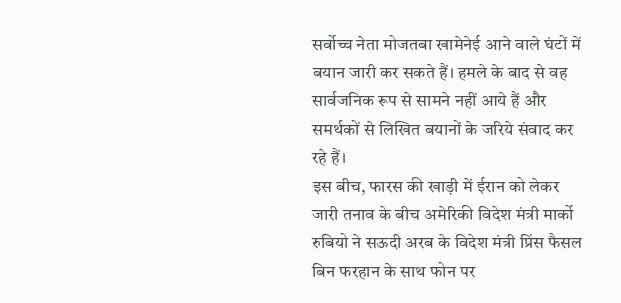सर्वोच्च नेता मोजतबा खामेनेई आने वाले घंटों में बयान जारी कर सकते हैं। हमले के बाद से वह सार्वजनिक रूप से सामने नहीं आये हैं और समर्थकों से लिखित बयानों के जरिये संवाद कर रहे हैं।
इस बीच, फारस की खाड़ी में ईरान को लेकर जारी तनाव के बीच अमेरिकी विदेश मंत्री मार्को रुबियो ने सऊदी अरब के विदेश मंत्री प्रिंस फैसल बिन फरहान के साथ फोन पर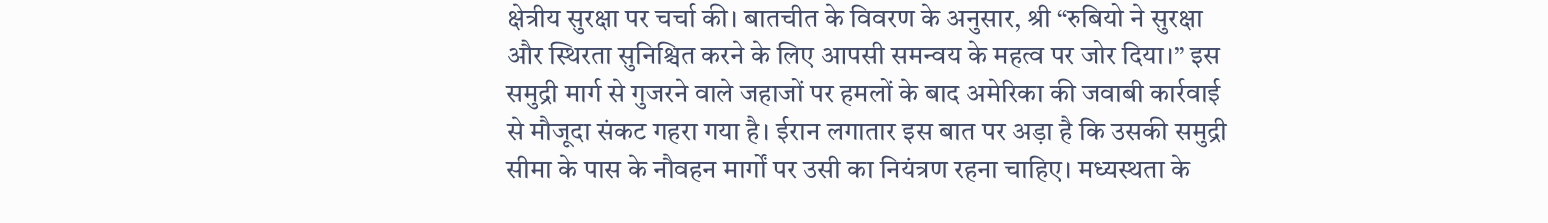क्षेत्रीय सुरक्षा पर चर्चा की। बातचीत के विवरण के अनुसार, श्री “रुबियो ने सुरक्षा और स्थिरता सुनिश्चित करने के लिए आपसी समन्वय के महत्व पर जोर दिया।” इस समुद्री मार्ग से गुजरने वाले जहाजों पर हमलों के बाद अमेरिका की जवाबी कार्रवाई से मौजूदा संकट गहरा गया है। ईरान लगातार इस बात पर अड़ा है कि उसकी समुद्री सीमा के पास के नौवहन मार्गों पर उसी का नियंत्रण रहना चाहिए। मध्यस्थता के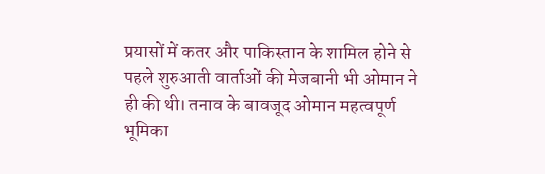प्रयासों में कतर और पाकिस्तान के शामिल होने से पहले शुरुआती वार्ताओं की मेजबानी भी ओमान ने ही की थी। तनाव के बावजूद ओमान महत्वपूर्ण भूमिका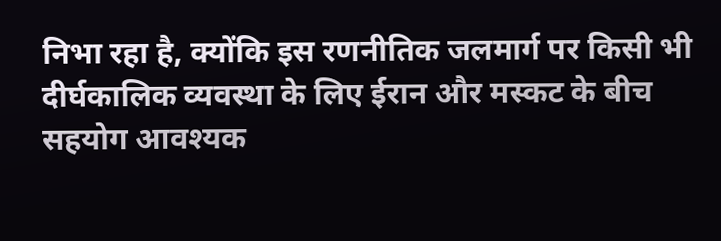निभा रहा है, क्योंकि इस रणनीतिक जलमार्ग पर किसी भी दीर्घकालिक व्यवस्था के लिए ईरान और मस्कट के बीच सहयोग आवश्यक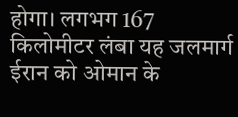होगा। लगभग 167 किलोमीटर लंबा यह जलमार्ग ईरान को ओमान के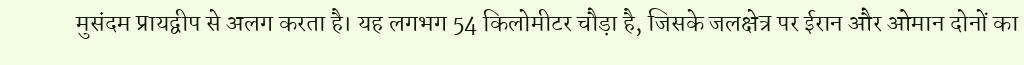मुसंदम प्रायद्वीप से अलग करता है। यह लगभग 54 किलोमीटर चौड़ा है, जिसके जलक्षेत्र पर ईरान और ओमान दोनों का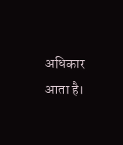अधिकार आता है।